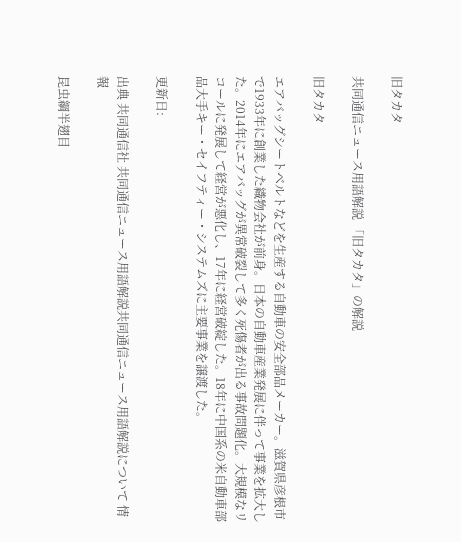旧タカタ

共同通信ニュース用語解説 「旧タカタ」の解説

旧タカタ

エアバッグシートベルトなどを生産する自動車の安全部品メーカー。滋賀県彦根市で1933年に創業した織物会社が前身。日本の自動車産業発展に伴って事業を拡大した。2014年にエアバッグが異常破裂して多く死傷者が出る事故問題化。大規模なリコールに発展して経営が悪化し、17年に経営破綻した。18年に中国系の米自動車部品大手キー・セイフティー・システムズに主要事業を譲渡した。

更新日:

出典 共同通信社 共同通信ニュース用語解説共同通信ニュース用語解説について 情報

昆虫綱半翅目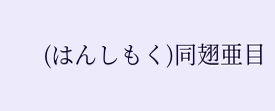(はんしもく)同翅亜目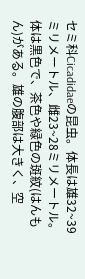セミ科Cicadidaeの昆虫。体長は雄32~39ミリメートル、雌23~28ミリメートル。体は黒色で、茶色や緑色の斑紋(はんもん)がある。雄の腹部は大きく、空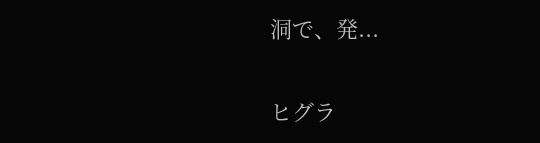洞で、発...

ヒグラ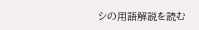シの用語解説を読む